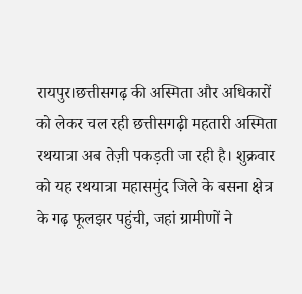रायपुर।छत्तीसगढ़ की अस्मिता और अधिकारों को लेकर चल रही छत्तीसगढ़ी महतारी अस्मिता रथयात्रा अब तेज़ी पकड़ती जा रही है। शुक्रवार को यह रथयात्रा महासमुंद जिले के बसना क्षेत्र के गढ़ फूलझर पहुंची, जहां ग्रामीणों ने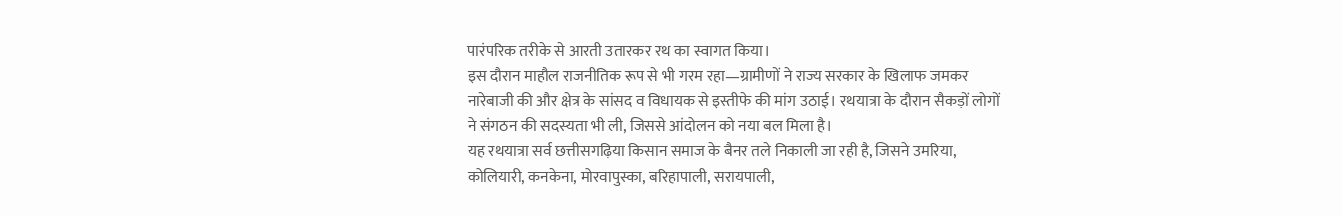पारंपरिक तरीके से आरती उतारकर रथ का स्वागत किया।
इस दौरान माहौल राजनीतिक रूप से भी गरम रहा—ग्रामीणों ने राज्य सरकार के खिलाफ जमकर नारेबाजी की और क्षेत्र के सांसद व विधायक से इस्तीफे की मांग उठाई। रथयात्रा के दौरान सैकड़ों लोगों ने संगठन की सदस्यता भी ली, जिससे आंदोलन को नया बल मिला है।
यह रथयात्रा सर्व छत्तीसगढ़िया किसान समाज के बैनर तले निकाली जा रही है, जिसने उमरिया, कोलियारी, कनकेना, मोरवापुस्का, बरिहापाली, सरायपाली,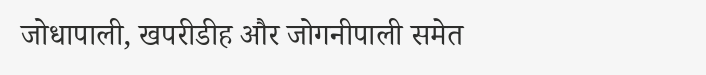जोधापाली, खपरीडीह और जोगनीपाली समेत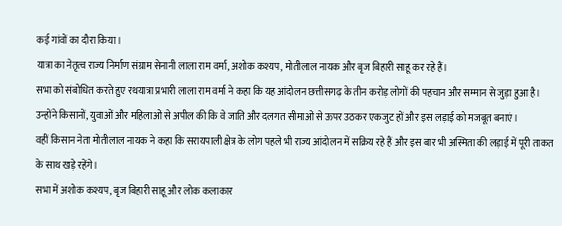कई गांवों का दौरा किया।
यात्रा का नेतृत्व राज्य निर्माण संग्राम सेनानी लाला राम वर्मा, अशोक कश्यप, मोतीलाल नायक और बृज बिहारी साहू कर रहे हैं।
सभा को संबोधित करते हुए रथयात्रा प्रभारी लाला राम वर्मा ने कहा कि यह आंदोलन छत्तीसगढ़ के तीन करोड़ लोगों की पहचान और सम्मान से जुड़ा हुआ है। उन्होंने किसानों, युवाओं और महिलाओं से अपील की कि वे जाति और दलगत सीमाओं से ऊपर उठकर एकजुट हों और इस लड़ाई को मजबूत बनाएं।
वहीं किसान नेता मोतीलाल नायक ने कहा कि सरायपाली क्षेत्र के लोग पहले भी राज्य आंदोलन में सक्रिय रहे हैं और इस बार भी अस्मिता की लड़ाई में पूरी ताकत के साथ खड़े रहेंगे।
सभा में अशोक कश्यप, बृज बिहारी साहू और लोक कलाकार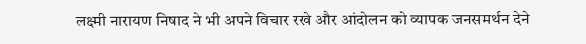लक्ष्मी नारायण निषाद ने भी अपने विचार रखे और आंदोलन को व्यापक जनसमर्थन देने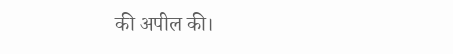की अपील की।